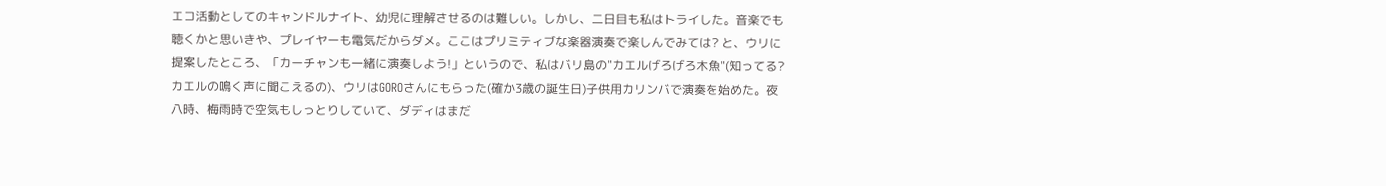エコ活動としてのキャンドルナイト、幼児に理解させるのは難しい。しかし、二日目も私はトライした。音楽でも聴くかと思いきや、プレイヤーも電気だからダメ。ここはプリミティブな楽器演奏で楽しんでみては? と、ウリに提案したところ、「カーチャンも一緒に演奏しよう!」というので、私はバリ島の"カエルげろげろ木魚"(知ってる?カエルの鳴く声に聞こえるの)、ウリはGOROさんにもらった(確か3歳の誕生日)子供用カリンバで演奏を始めた。夜八時、梅雨時で空気もしっとりしていて、ダディはまだ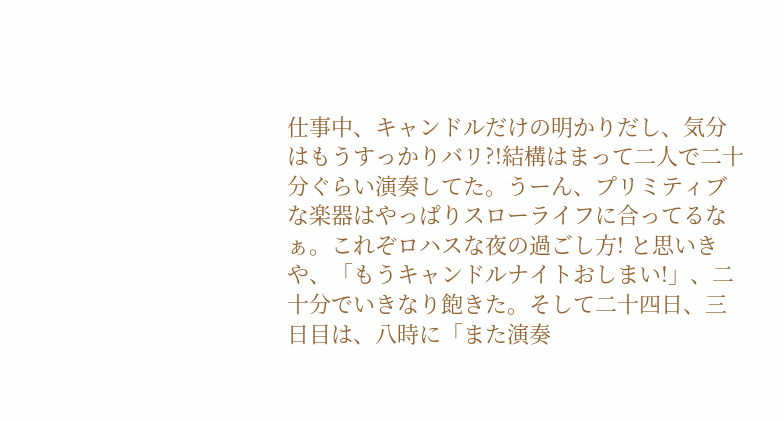仕事中、キャンドルだけの明かりだし、気分はもうすっかりバリ?!結構はまって二人で二十分ぐらい演奏してた。うーん、プリミティブな楽器はやっぱりスローライフに合ってるなぁ。これぞロハスな夜の過ごし方! と思いきや、「もうキャンドルナイトおしまい!」、二十分でいきなり飽きた。そして二十四日、三日目は、八時に「また演奏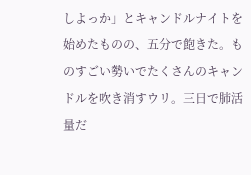しよっか」とキャンドルナイトを始めたものの、五分で飽きた。ものすごい勢いでたくさんのキャンドルを吹き消すウリ。三日で肺活量だ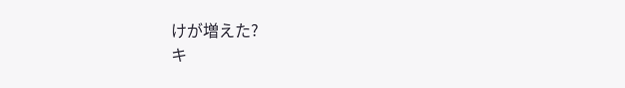けが増えた?
キ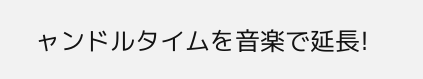ャンドルタイムを音楽で延長!